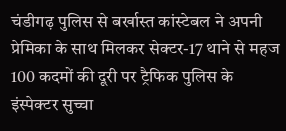चंडीगढ़ पुलिस से बर्खास्त कांस्टेबल ने अपनी प्रेमिका के साथ मिलकर सेक्टर-17 थाने से महज 100 कदमों की दूरी पर ट्रैफिक पुलिस के इंस्पेक्टर सुच्चा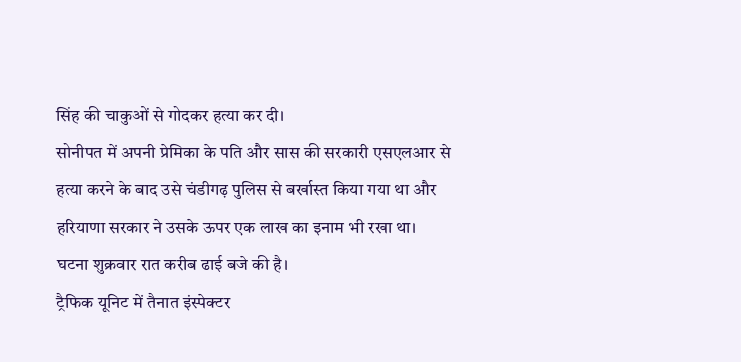सिंह की चाकुओं से गोदकर हत्या कर दी।
सोनीपत में अपनी प्रेमिका के पति और सास की सरकारी एसएलआर से हत्या करने के बाद उसे चंडीगढ़ पुलिस से बर्खास्त किया गया था और हरियाणा सरकार ने उसके ऊपर एक लाख का इनाम भी रखा था।
घटना शुक्रवार रात करीब ढाई बजे की है।
ट्रैफिक यूनिट में तैनात इंस्पेक्टर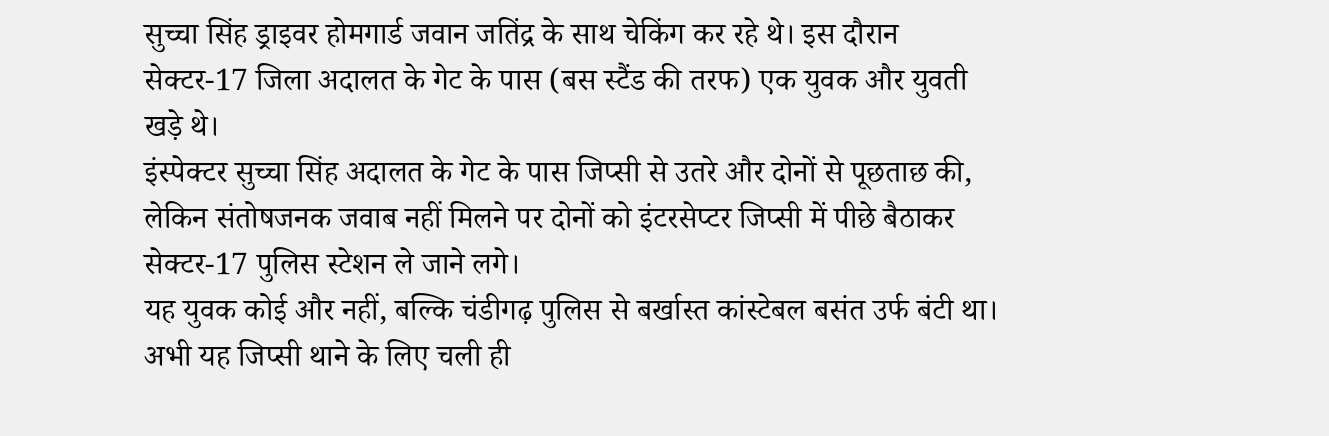सुच्चा सिंह ड्राइवर होमगार्ड जवान जतिंद्र के साथ चेकिंग कर रहे थे। इस दौरान सेक्टर-17 जिला अदालत के गेट के पास (बस स्टैंड की तरफ) एक युवक और युवती खड़े थे।
इंस्पेक्टर सुच्चा सिंह अदालत के गेट के पास जिप्सी से उतरे और दोनों से पूछताछ की, लेकिन संतोषजनक जवाब नहीं मिलने पर दोनों को इंटरसेप्टर जिप्सी में पीछे बैठाकर सेक्टर-17 पुलिस स्टेशन ले जाने लगे।
यह युवक कोई और नहीं, बल्कि चंडीगढ़ पुलिस से बर्खास्त कांस्टेबल बसंत उर्फ बंटी था।
अभी यह जिप्सी थाने के लिए चली ही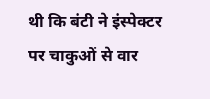थी कि बंटी ने इंस्पेक्टर पर चाकुओं से वार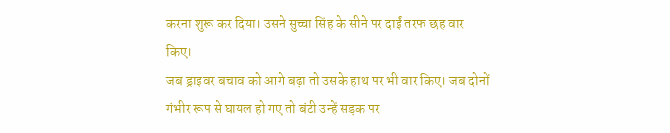करना शुरू कर दिया। उसने सुच्चा सिंह के सीने पर दाईं तरफ छह वार किए।
जब ड्राइवर बचाव को आगे बढ़ा तो उसके हाथ पर भी वार किए। जब दोनों गंभीर रूप से घायल हो गए तो बंटी उन्हें सड़क पर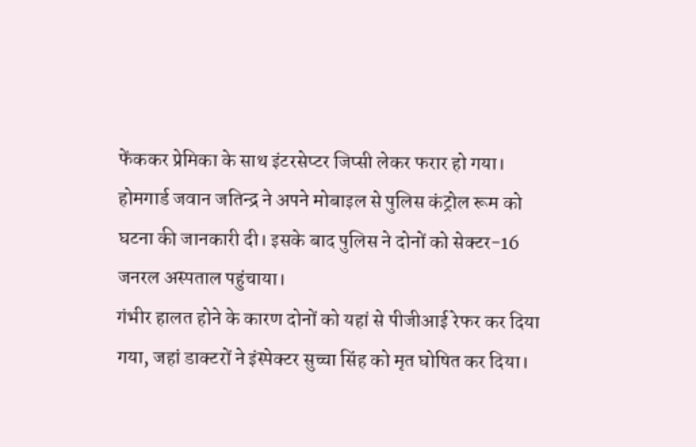फेंककर प्रेमिका के साथ इंटरसेप्टर जिप्सी लेकर फरार हो गया।
होमगार्ड जवान जतिन्द्र ने अपने मोबाइल से पुलिस कंट्रोल रूम को घटना की जानकारी दी। इसके बाद पुलिस ने दोनों को सेक्टर-16 जनरल अस्पताल पहुंचाया।
गंभीर हालत होने के कारण दोनों को यहां से पीजीआई रेफर कर दिया गया, जहां डाक्टरों ने इंस्पेक्टर सुच्चा सिंह को मृत घोषित कर दिया।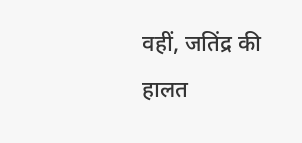वहीं, जतिंद्र की हालत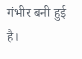गंभीर बनी हुई है।